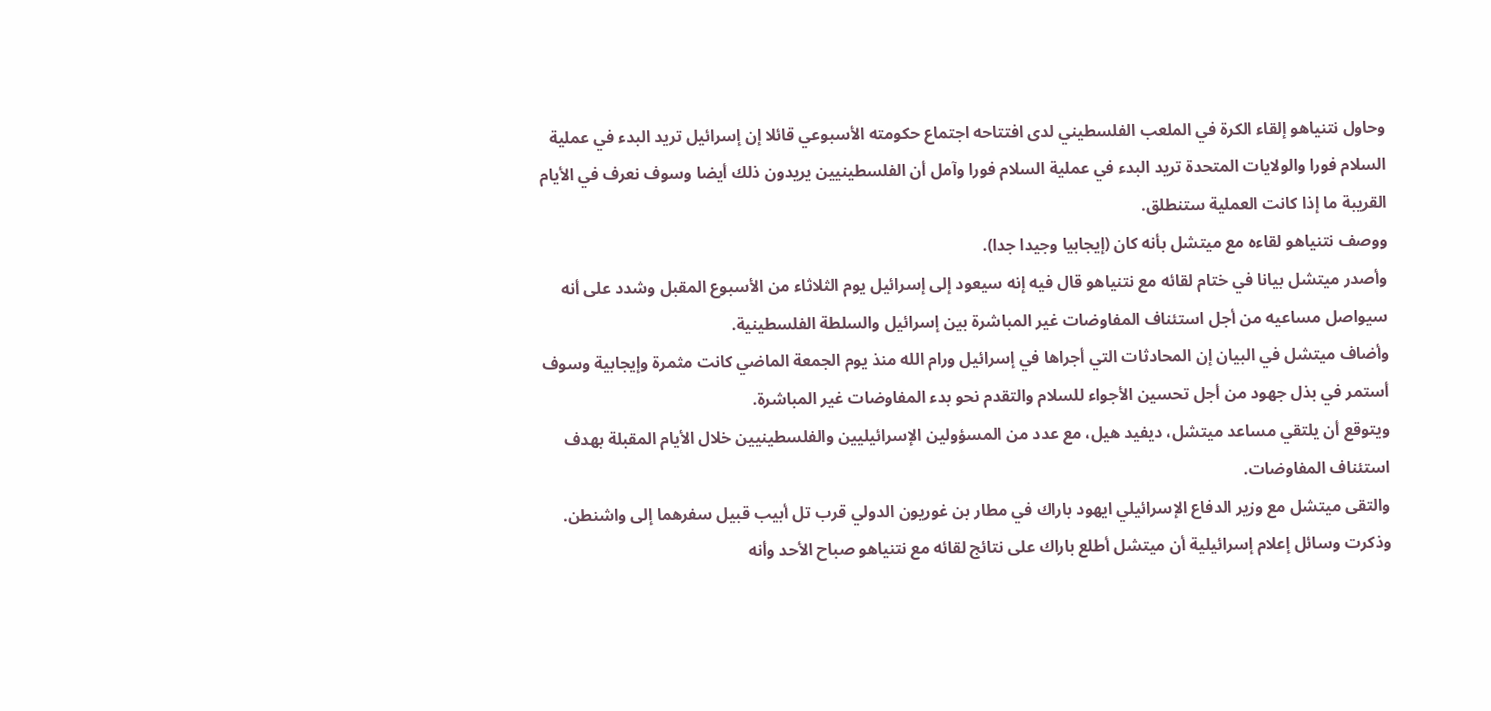وحاول نتنياهو إلقاء الكرة في الملعب الفلسطيني لدى افتتاحه اجتماع حكومته الأسبوعي قائلا إن إسرائيل تريد البدء في عملية السلام فورا والولايات المتحدة تريد البدء في عملية السلام فورا وآمل أن الفلسطينيين يريدون ذلك أيضا وسوف نعرف في الأيام القريبة ما إذا كانت العملية ستنطلق.
ووصف نتنياهو لقاءه مع ميتشل بأنه كان (إيجابيا وجيدا جدا).
وأصدر ميتشل بيانا في ختام لقائه مع نتنياهو قال فيه إنه سيعود إلى إسرائيل يوم الثلاثاء من الأسبوع المقبل وشدد على أنه سيواصل مساعيه من أجل استئناف المفاوضات غير المباشرة بين إسرائيل والسلطة الفلسطينية.
وأضاف ميتشل في البيان إن المحادثات التي أجراها في إسرائيل ورام الله منذ يوم الجمعة الماضي كانت مثمرة وإيجابية وسوف أستمر في بذل جهود من أجل تحسين الأجواء للسلام والتقدم نحو بدء المفاوضات غير المباشرة.
ويتوقع أن يلتقي مساعد ميتشل، ديفيد هيل، مع عدد من المسؤولين الإسرائيليين والفلسطينيين خلال الأيام المقبلة بهدف استئناف المفاوضات.
والتقى ميتشل مع وزير الدفاع الإسرائيلي ايهود باراك في مطار بن غوريون الدولي قرب تل أبيب قبيل سفرهما إلى واشنطن.
وذكرت وسائل إعلام إسرائيلية أن ميتشل أطلع باراك على نتائج لقائه مع نتنياهو صباح الأحد وأنه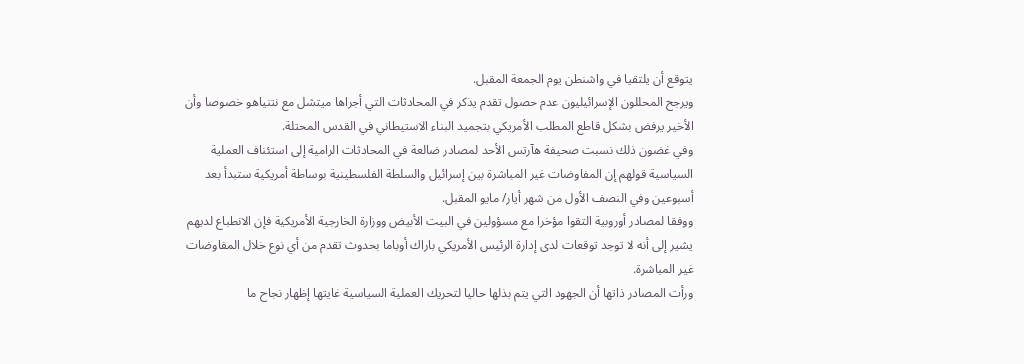يتوقع أن يلتقيا في واشنطن يوم الجمعة المقبل.
ويرجح المحللون الإسرائيليون عدم حصول تقدم يذكر في المحادثات التي أجراها ميتشل مع نتنياهو خصوصا وأن الأخير يرفض بشكل قاطع المطلب الأمريكي بتجميد البناء الاستيطاني في القدس المحتلة.
وفي غضون ذلك نسبت صحيفة هآرتس الأحد لمصادر ضالعة في المحادثات الرامية إلى استئناف العملية السياسية قولهم إن المفاوضات غير المباشرة بين إسرائيل والسلطة الفلسطينية بوساطة أمريكية ستبدأ بعد أسبوعين وفي النصف الأول من شهر أيار/ مايو المقبل.
ووفقا لمصادر أوروبية التقوا مؤخرا مع مسؤولين في البيت الأبيض ووزارة الخارجية الأمريكية فإن الانطباع لديهم يشير إلى أنه لا توجد توقعات لدى إدارة الرئيس الأمريكي باراك أوباما بحدوث تقدم من أي نوع خلال المفاوضات غير المباشرة.
ورأت المصادر ذاتها أن الجهود التي يتم بذلها حاليا لتحريك العملية السياسية غايتها إظهار نجاح ما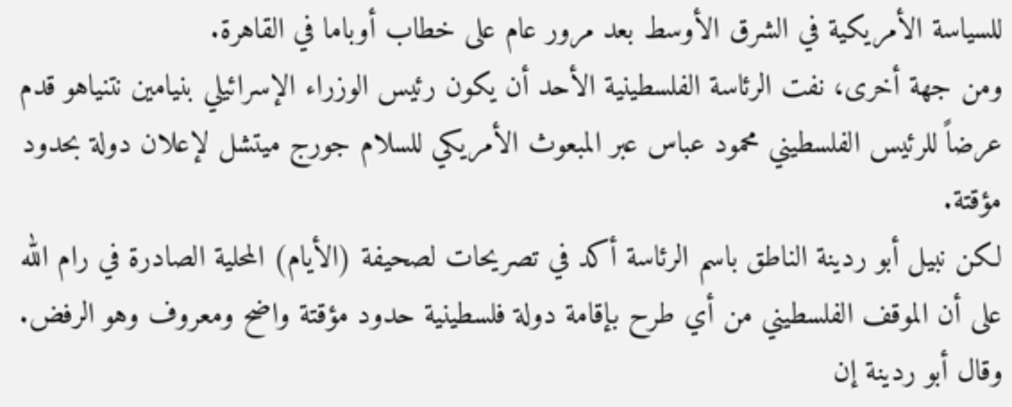للسياسة الأمريكية في الشرق الأوسط بعد مرور عام على خطاب أوباما في القاهرة.
ومن جهة أخرى، نفت الرئاسة الفلسطينية الأحد أن يكون رئيس الوزراء الإسرائيلي بنيامين نتنياهو قدم عرضاً للرئيس الفلسطيني محمود عباس عبر المبعوث الأمريكي للسلام جورج ميتشل لإعلان دولة بحدود مؤقتة.
لكن نبيل أبو ردينة الناطق باسم الرئاسة أكد في تصريحات لصحيفة (الأيام) المحلية الصادرة في رام الله على أن الموقف الفلسطيني من أي طرح بإقامة دولة فلسطينية حدود مؤقتة واضح ومعروف وهو الرفض.
وقال أبو ردينة إن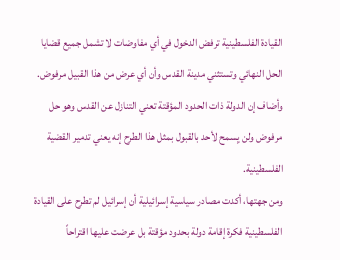القيادة الفلسطينية ترفض الدخول في أي مفاوضات لا تشمل جميع قضايا الحل النهائي وتستثني مدينة القدس وأن أي عرض من هذا القبيل مرفوض.
وأضاف إن الدولة ذات الحدود المؤقتة تعني التنازل عن القدس وهو حل مرفوض ولن يِسمح لأحد بالقبول بمثل هذا الطرح إنه يعني تدمير القضية الفلسطينية.
ومن جهتها، أكدت مصادر سياسية إسرائيلية أن إسرائيل لم تطرح على القيادة الفلسطينية فكرة إقامة دولة بحدود مؤقتة بل عرضت عليها اقتراحاً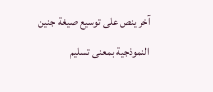آخر ينص على توسيع صيغة جنين النموذجية بمعنى تسليم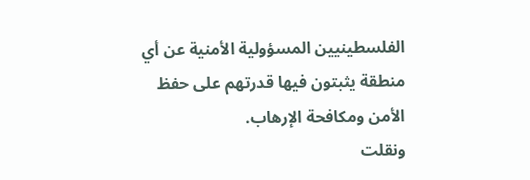الفلسطينيين المسؤولية الأمنية عن أي منطقة يثبتون فيها قدرتهم على حفظ الأمن ومكافحة الإرهاب.
ونقلت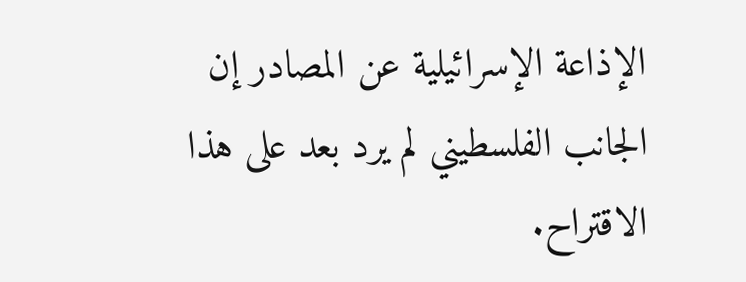الإذاعة الإسرائيلية عن المصادر إن الجانب الفلسطيني لم يرد بعد على هذا الاقتراح.